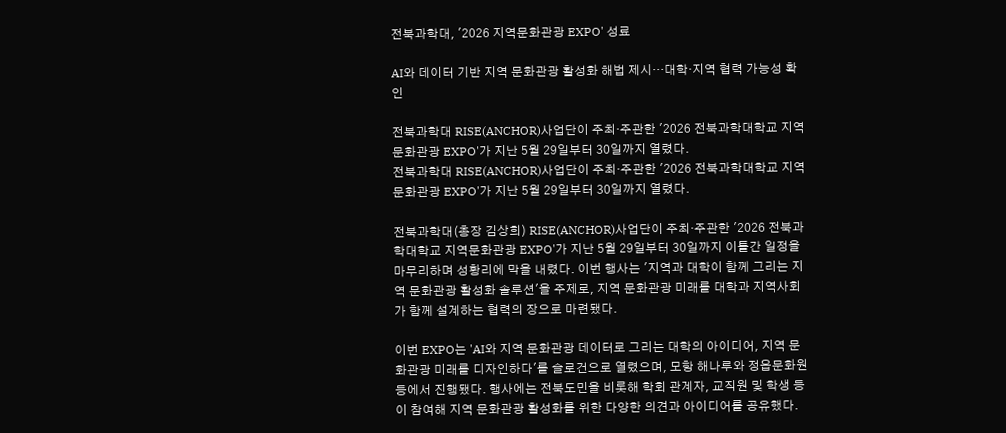전북과학대, '2026 지역문화관광 EXPO' 성료

AI와 데이터 기반 지역 문화관광 활성화 해법 제시…대학·지역 협력 가능성 확인

전북과학대 RISE(ANCHOR)사업단이 주최·주관한 '2026 전북과학대학교 지역문화관광 EXPO'가 지난 5월 29일부터 30일까지 열렸다.
전북과학대 RISE(ANCHOR)사업단이 주최·주관한 '2026 전북과학대학교 지역문화관광 EXPO'가 지난 5월 29일부터 30일까지 열렸다.

전북과학대(총장 김상희) RISE(ANCHOR)사업단이 주최·주관한 '2026 전북과학대학교 지역문화관광 EXPO'가 지난 5월 29일부터 30일까지 이틀간 일정을 마무리하며 성황리에 막을 내렸다. 이번 행사는 '지역과 대학이 함께 그리는 지역 문화관광 활성화 솔루션'을 주제로, 지역 문화관광 미래를 대학과 지역사회가 함께 설계하는 협력의 장으로 마련됐다.

이번 EXPO는 'AI와 지역 문화관광 데이터로 그리는 대학의 아이디어, 지역 문화관광 미래를 디자인하다'를 슬로건으로 열렸으며, 모항 해나루와 정읍문화원 등에서 진행됐다. 행사에는 전북도민을 비롯해 학회 관계자, 교직원 및 학생 등이 참여해 지역 문화관광 활성화를 위한 다양한 의견과 아이디어를 공유했다.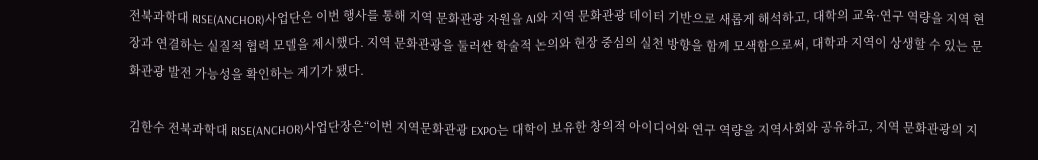전북과학대 RISE(ANCHOR)사업단은 이번 행사를 통해 지역 문화관광 자원을 AI와 지역 문화관광 데이터 기반으로 새롭게 해석하고, 대학의 교육·연구 역량을 지역 현장과 연결하는 실질적 협력 모델을 제시했다. 지역 문화관광을 둘러싼 학술적 논의와 현장 중심의 실천 방향을 함께 모색함으로써, 대학과 지역이 상생할 수 있는 문화관광 발전 가능성을 확인하는 계기가 됐다.

김한수 전북과학대 RISE(ANCHOR)사업단장은“이번 지역문화관광 EXPO는 대학이 보유한 창의적 아이디어와 연구 역량을 지역사회와 공유하고, 지역 문화관광의 지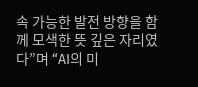속 가능한 발전 방향을 함께 모색한 뜻 깊은 자리였다”며 “AI의 미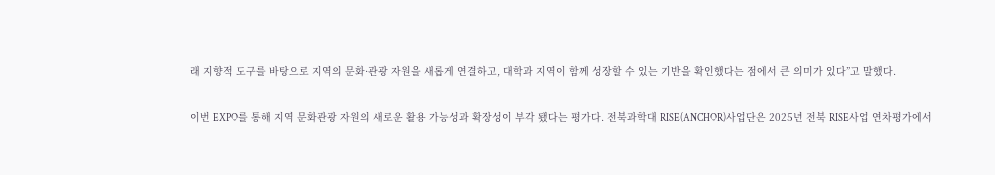래 지향적 도구를 바탕으로 지역의 문화·관광 자원을 새롭게 연결하고, 대학과 지역이 함께 성장할 수 있는 기반을 확인했다는 점에서 큰 의미가 있다”고 말했다.

이번 EXPO를 통해 지역 문화관광 자원의 새로운 활용 가능성과 확장성이 부각 됐다는 평가다. 전북과학대 RISE(ANCHOR)사업단은 2025년 전북 RISE사업 연차평가에서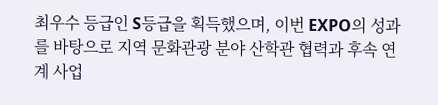최우수 등급인 S등급을 획득했으며, 이번 EXPO의 성과를 바탕으로 지역 문화관광 분야 산학관 협력과 후속 연계 사업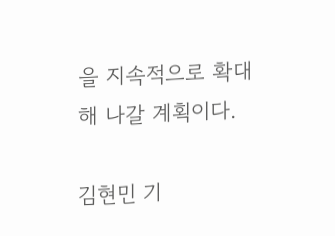을 지속적으로 확대해 나갈 계획이다.

김현민 기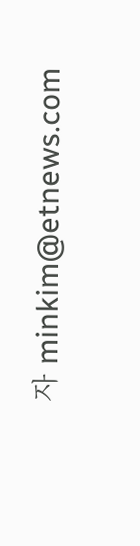자 minkim@etnews.com